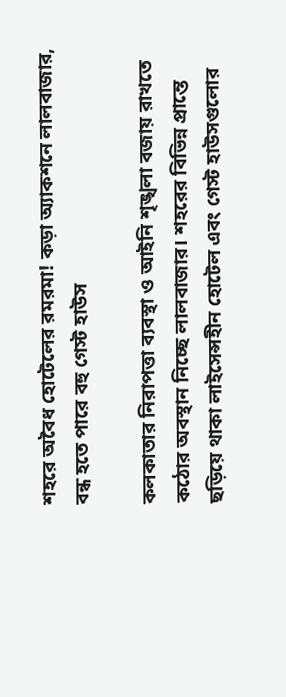শহরে অবৈধ হোটেলের রমরমা! কড়া অ্যাকশনে লালবাজার, বন্ধ হতে পারে বহু গেস্ট হাউস

কলকাতার নিরাপত্তা ব্যবস্থা ও আইনি শৃঙ্খলা বজায় রাখতে কঠোর অবস্থান নিচ্ছে লালবাজার। শহরের বিভিন্ন প্রান্তে ছড়িয়ে থাকা লাইসেন্সহীন হোটেল এবং গেস্ট হাউসগুলোর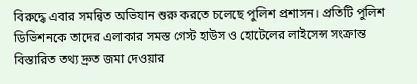বিরুদ্ধে এবার সমন্বিত অভিযান শুরু করতে চলেছে পুলিশ প্রশাসন। প্রতিটি পুলিশ ডিভিশনকে তাদের এলাকার সমস্ত গেস্ট হাউস ও হোটেলের লাইসেন্স সংক্রান্ত বিস্তারিত তথ্য দ্রুত জমা দেওয়ার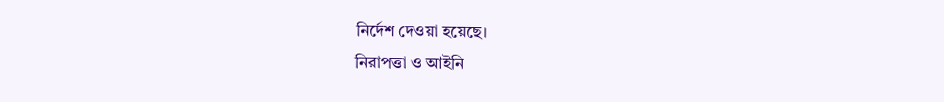নির্দেশ দেওয়া হয়েছে।
নিরাপত্তা ও আইনি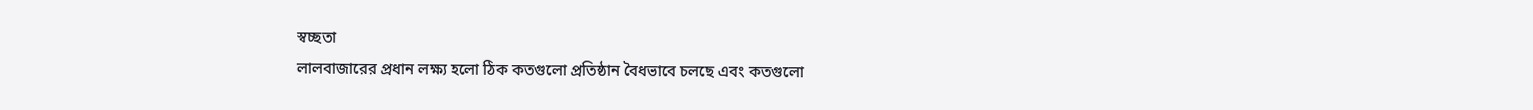স্বচ্ছতা
লালবাজারের প্রধান লক্ষ্য হলো ঠিক কতগুলো প্রতিষ্ঠান বৈধভাবে চলছে এবং কতগুলো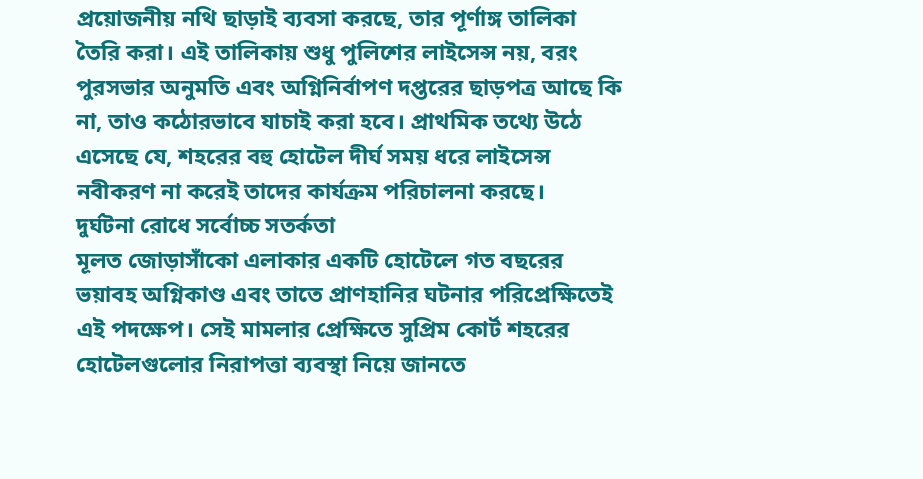প্রয়োজনীয় নথি ছাড়াই ব্যবসা করছে, তার পূর্ণাঙ্গ তালিকা তৈরি করা। এই তালিকায় শুধু পুলিশের লাইসেন্স নয়, বরং পুরসভার অনুমতি এবং অগ্নিনির্বাপণ দপ্তরের ছাড়পত্র আছে কি না, তাও কঠোরভাবে যাচাই করা হবে। প্রাথমিক তথ্যে উঠে এসেছে যে, শহরের বহু হোটেল দীর্ঘ সময় ধরে লাইসেন্স নবীকরণ না করেই তাদের কার্যক্রম পরিচালনা করছে।
দুর্ঘটনা রোধে সর্বোচ্চ সতর্কতা
মূলত জোড়াসাঁকো এলাকার একটি হোটেলে গত বছরের ভয়াবহ অগ্নিকাণ্ড এবং তাতে প্রাণহানির ঘটনার পরিপ্রেক্ষিতেই এই পদক্ষেপ। সেই মামলার প্রেক্ষিতে সুপ্রিম কোর্ট শহরের হোটেলগুলোর নিরাপত্তা ব্যবস্থা নিয়ে জানতে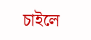চাইলে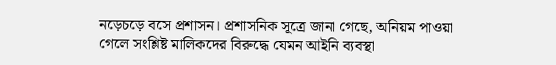নড়েচড়ে বসে প্রশাসন। প্রশাসনিক সূত্রে জানা গেছে, অনিয়ম পাওয়া গেলে সংশ্লিষ্ট মালিকদের বিরুদ্ধে যেমন আইনি ব্যবস্থা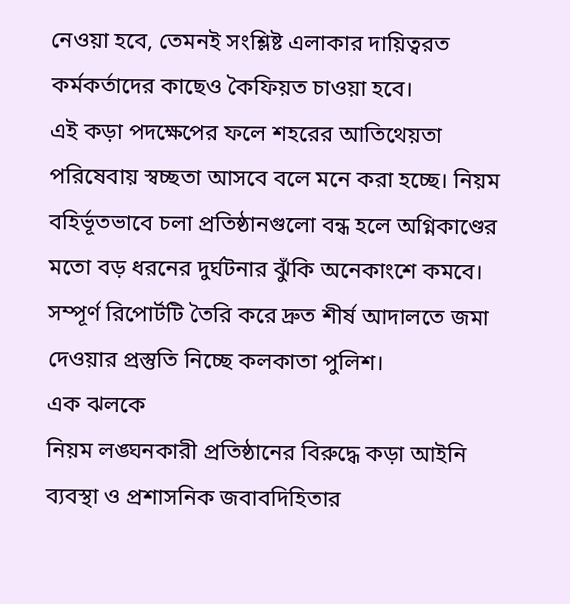নেওয়া হবে, তেমনই সংশ্লিষ্ট এলাকার দায়িত্বরত কর্মকর্তাদের কাছেও কৈফিয়ত চাওয়া হবে।
এই কড়া পদক্ষেপের ফলে শহরের আতিথেয়তা পরিষেবায় স্বচ্ছতা আসবে বলে মনে করা হচ্ছে। নিয়ম বহির্ভূতভাবে চলা প্রতিষ্ঠানগুলো বন্ধ হলে অগ্নিকাণ্ডের মতো বড় ধরনের দুর্ঘটনার ঝুঁকি অনেকাংশে কমবে। সম্পূর্ণ রিপোর্টটি তৈরি করে দ্রুত শীর্ষ আদালতে জমা দেওয়ার প্রস্তুতি নিচ্ছে কলকাতা পুলিশ।
এক ঝলকে
নিয়ম লঙ্ঘনকারী প্রতিষ্ঠানের বিরুদ্ধে কড়া আইনি ব্যবস্থা ও প্রশাসনিক জবাবদিহিতার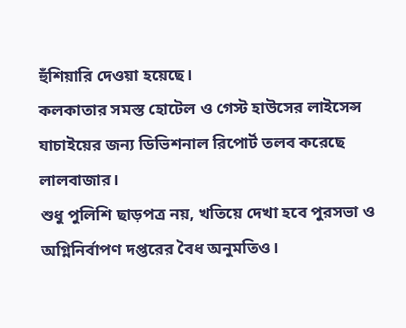হুঁশিয়ারি দেওয়া হয়েছে।
কলকাতার সমস্ত হোটেল ও গেস্ট হাউসের লাইসেন্স যাচাইয়ের জন্য ডিভিশনাল রিপোর্ট তলব করেছে লালবাজার।
শুধু পুলিশি ছাড়পত্র নয়, খতিয়ে দেখা হবে পুরসভা ও অগ্নিনির্বাপণ দপ্তরের বৈধ অনুমতিও।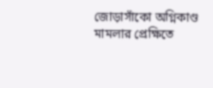জোড়াসাঁকো অগ্নিকাণ্ড মামলার প্রেক্ষিতে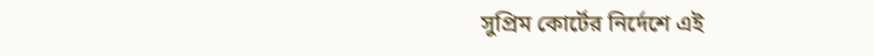সুপ্রিম কোর্টের নির্দেশে এই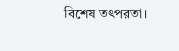বিশেষ তৎপরতা।